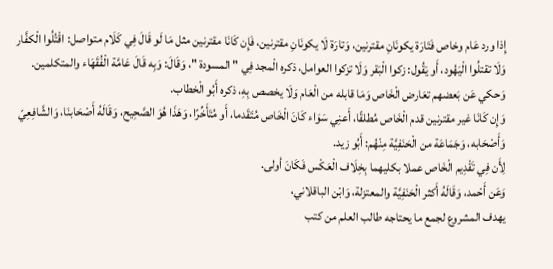إِذا ورد عَام وخاص فَتَارَة يكونَانِ مقترنين، وَتارَة لَا يكونَانِ مقترنين، فَإِن كَانَا مقترنين مثل مَا لَو قَالَ فِي كَلَام متواصل: اقْتُلُوا الْكفَّار وَلَا تقتلُوا الْيَهُود، أَو يَقُول: زكوا الْبَقر وَلَا تزكوا العوامل، ذكره الْمجد فِي " المسودة "، وَقَالَ: وَبِه قَالَ عَامَّة الْفُقَهَاء والمتكلمين.
وَحكي عَن بَعضهم تعَارض الْخَاص وَمَا قابله من الْعَام وَلَا يخصص بِهِ، ذكره أَبُو الْخطاب.
وَإِن كَانَا غير مقترنين قدم الْخَاص مُطلقًا، أَعنِي سَوَاء كَانَ الْخَاص مُتَقَدما، أَو مُتَأَخِّرًا، وَهَذَا هُوَ الصَّحِيح، وَقَالَهُ أَصْحَابنَا، وَالشَّافِعِيّ وَأَصْحَابه، وَجَمَاعَة من الْحَنَفِيَّة مِنْهُم: أَبُو زيد.
لِأَن فِي تَقْدِيم الْخَاص عملا بكليهما بِخِلَاف الْعَكْس فَكَانَ أولى.
وَعَن أَحْمد، وَقَالَهُ أَكثر الْحَنَفِيَّة والمعتزلة، وَابْن الباقلاني،
يهدف المشروع لجمع ما يحتاجه طالب العلم من كتب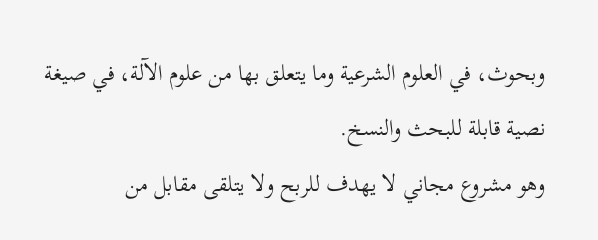وبحوث، في العلوم الشرعية وما يتعلق بها من علوم الآلة، في صيغة نصية قابلة للبحث والنسخ.
وهو مشروع مجاني لا يهدف للربح ولا يتلقى مقابل من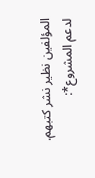المؤلفين نظير نشر كتبهم.
لدعم المشروع*: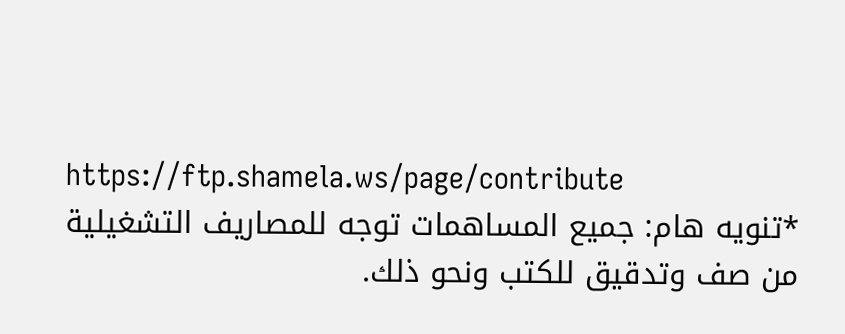https://ftp.shamela.ws/page/contribute
*تنويه هام: جميع المساهمات توجه للمصاريف التشغيلية من صف وتدقيق للكتب ونحو ذلك.